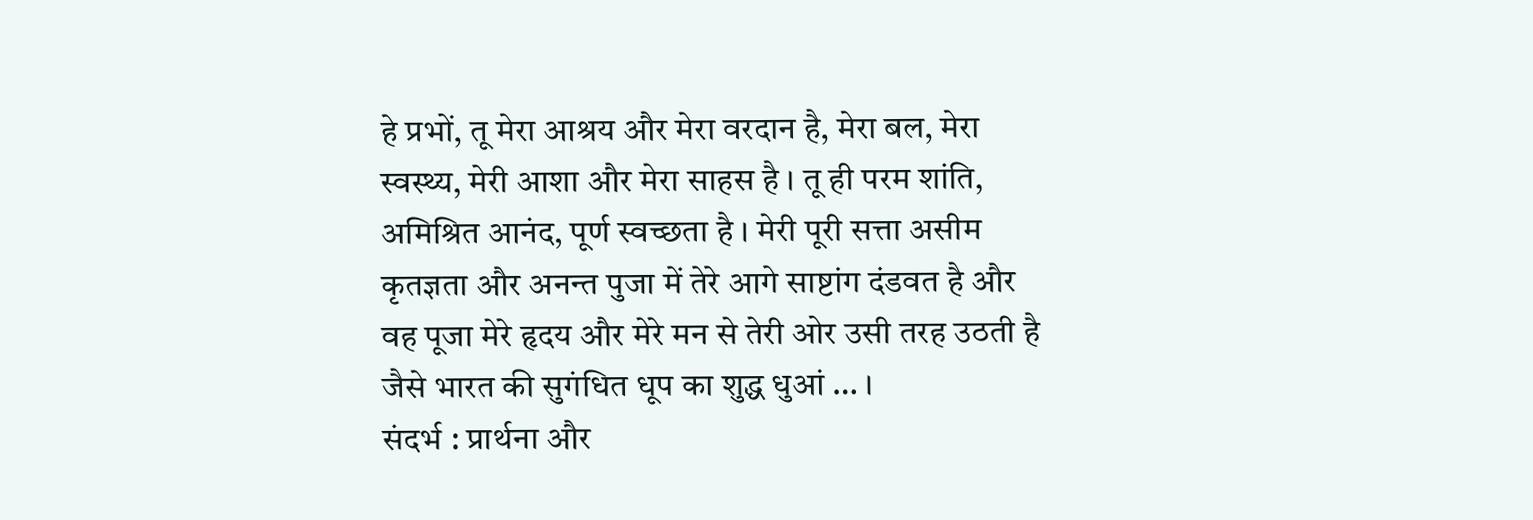हे प्रभों, तू मेरा आश्रय और मेरा वरदान है, मेरा बल, मेरा स्वस्थ्य, मेरी आशा और मेरा साहस है । तू ही परम शांति, अमिश्रित आनंद, पूर्ण स्वच्छता है । मेरी पूरी सत्ता असीम कृतज्ञता और अनन्त पुजा में तेरे आगे साष्टांग दंडवत है और वह पूजा मेरे हृदय और मेरे मन से तेरी ओर उसी तरह उठती है जैसे भारत की सुगंधित धूप का शुद्ध धुआं … ।
संदर्भ : प्रार्थना और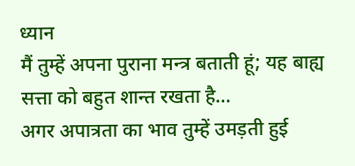ध्यान
मैं तुम्हें अपना पुराना मन्त्र बताती हूं; यह बाह्य सत्ता को बहुत शान्त रखता है…
अगर अपात्रता का भाव तुम्हें उमड़ती हुई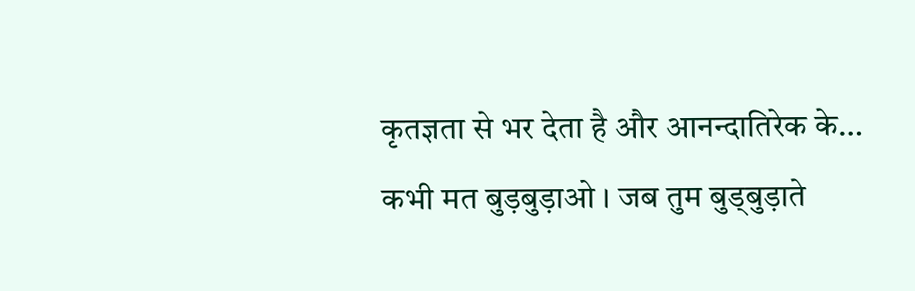कृतज्ञता से भर देता है और आनन्दातिरेक के…
कभी मत बुड़बुड़ाओ । जब तुम बुड्बुड़ाते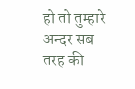हो तो तुम्हारे अन्दर सब तरह की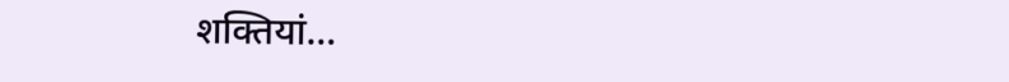शक्तियां…